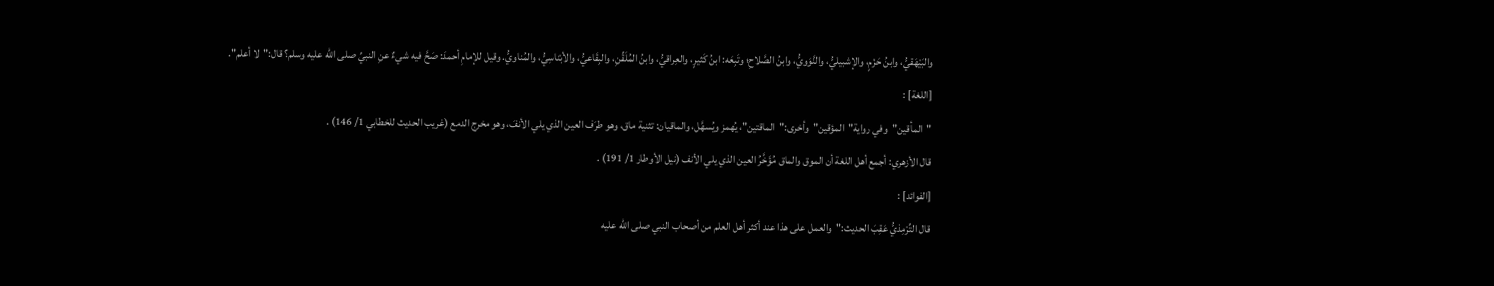والبَيْهَقيُّ، وابنُ حَزْمٍ، والإشبيليُّ، والنَّوَويُّ، وابنُ الصَّلاحِ؛ وتَبِعَه: ابنُ كَثيرٍ، والعِراقيُّ، وابنُ المُلَقِّنِ، والبِقَاعيُّ، والأبْناسِيُّ، والمُناويُّ. وقيل للإمامِ أحمدَ: صَحَّ فيه شيءٌ عنِ النبيِّ صلى الله عليه وسلم؟ قال:"لا أعلم".
[اللغة] :
"المأقين"وفي رواية"المؤقين"وأخرى:"الماقتين"، يُهمز ويُسهَّل، والماقيان: تثنية ماق، وهو طرَف العين الذي يلي الأنفَ، وهو مخرج الدمع (غريب الحديث للخطابي 1/ 146) .
قال الأزهري: أجمع أهل اللغة أن الموق والماق مُؤَخَّرُ العين الذي يلي الأنف (نيل الأوطار 1/ 191) .
[الفوائد] :
قال التِّرْمِذيُّ عَقِبَ الحديث:"والعمل على هذا عند أكثر أهل العلم من أصحاب النبي صلى الله عليه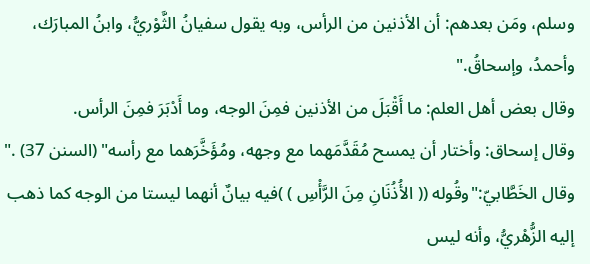وسلم، ومَن بعدهم: أن الأذنين من الرأس، وبه يقول سفيانُ الثَّوْريُّ، وابنُ المبارَك، وأحمدُ، وإسحاقُ."
وقال بعض أهل العلم: ما أَقْبَلَ من الأذنين فمِنَ الوجه، وما أَدْبَرَ فمِنَ الرأس.
وقال إسحاق: وأختار أن يمسح مُقَدَّمَهما مع وجهه، ومُؤَخَّرَهما مع رأسه" (السنن 37) ."
وقال الخَطَّابيّ:"وقُوله (( الأُذُنَانِ مِنَ الرَّأْسِ ) )فيه بيانٌ أنهما ليستا من الوجه كما ذهب إليه الزُّهْريُّ، وأنه ليس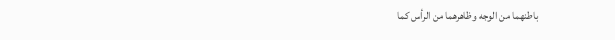باطنهما من الوجه وظاهرهما من الرأس كما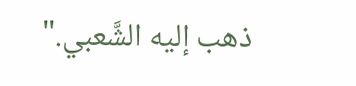ذهب إليه الشَّعبي."